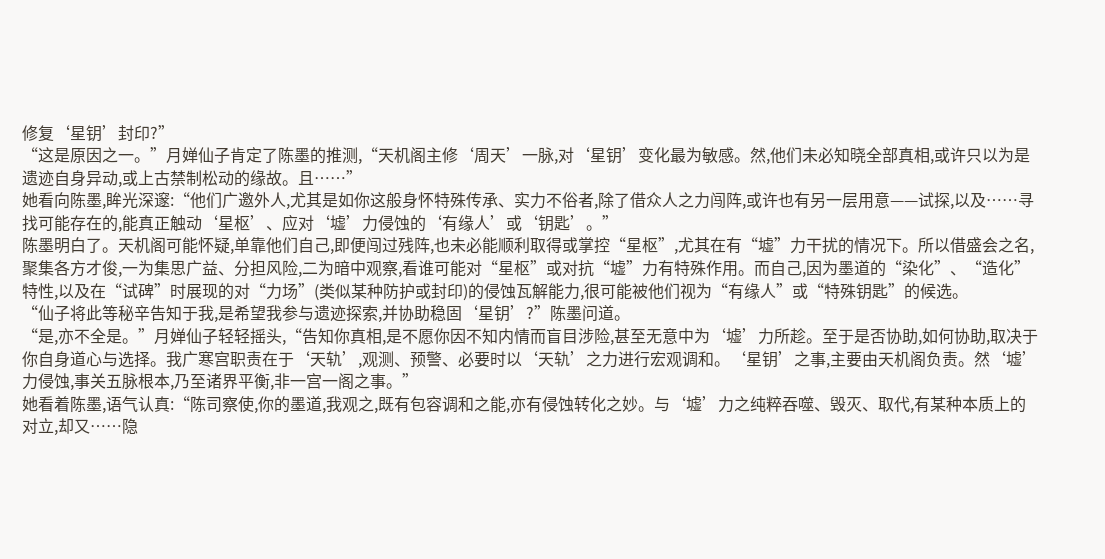修复‘星钥’封印?”
“这是原因之一。”月婵仙子肯定了陈墨的推测,“天机阁主修‘周天’一脉,对‘星钥’变化最为敏感。然,他们未必知晓全部真相,或许只以为是遗迹自身异动,或上古禁制松动的缘故。且……”
她看向陈墨,眸光深邃:“他们广邀外人,尤其是如你这般身怀特殊传承、实力不俗者,除了借众人之力闯阵,或许也有另一层用意——试探,以及……寻找可能存在的,能真正触动‘星枢’、应对‘墟’力侵蚀的‘有缘人’或‘钥匙’。”
陈墨明白了。天机阁可能怀疑,单靠他们自己,即便闯过残阵,也未必能顺利取得或掌控“星枢”,尤其在有“墟”力干扰的情况下。所以借盛会之名,聚集各方才俊,一为集思广益、分担风险,二为暗中观察,看谁可能对“星枢”或对抗“墟”力有特殊作用。而自己,因为墨道的“染化”、“造化”特性,以及在“试碑”时展现的对“力场”(类似某种防护或封印)的侵蚀瓦解能力,很可能被他们视为“有缘人”或“特殊钥匙”的候选。
“仙子将此等秘辛告知于我,是希望我参与遗迹探索,并协助稳固‘星钥’?”陈墨问道。
“是,亦不全是。”月婵仙子轻轻摇头,“告知你真相,是不愿你因不知内情而盲目涉险,甚至无意中为‘墟’力所趁。至于是否协助,如何协助,取决于你自身道心与选择。我广寒宫职责在于‘天轨’,观测、预警、必要时以‘天轨’之力进行宏观调和。‘星钥’之事,主要由天机阁负责。然‘墟’力侵蚀,事关五脉根本,乃至诸界平衡,非一宫一阁之事。”
她看着陈墨,语气认真:“陈司察使,你的墨道,我观之,既有包容调和之能,亦有侵蚀转化之妙。与‘墟’力之纯粹吞噬、毁灭、取代,有某种本质上的对立,却又……隐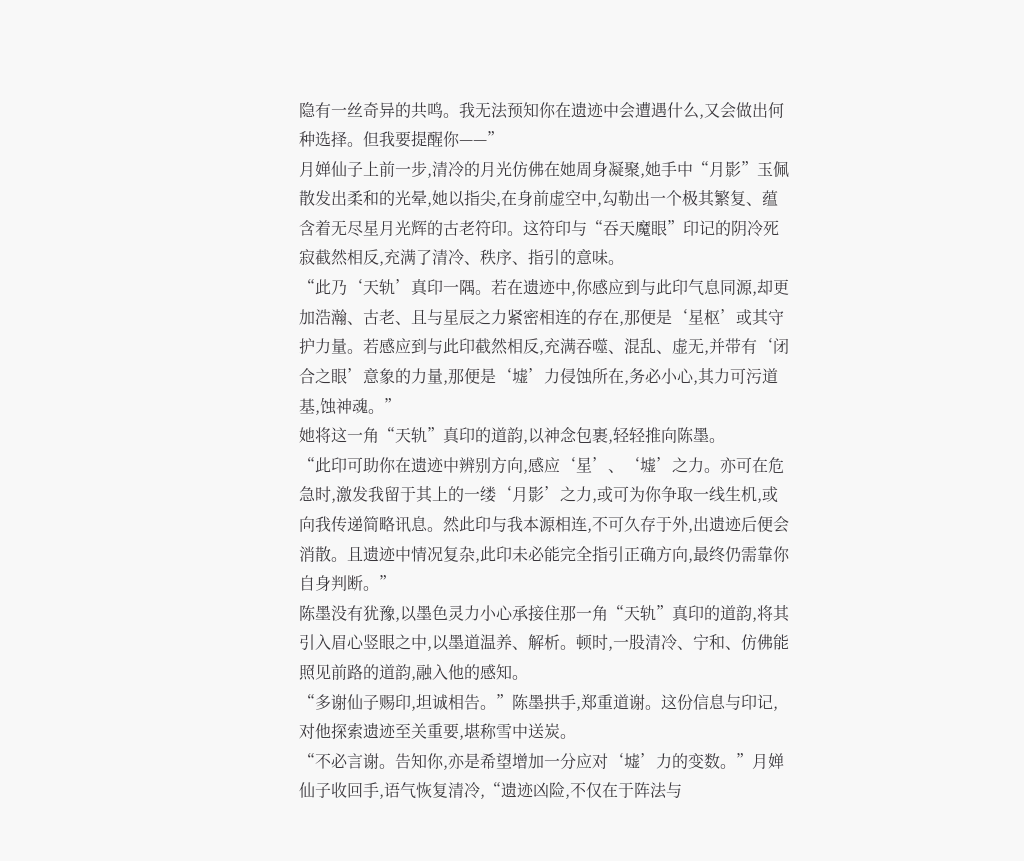隐有一丝奇异的共鸣。我无法预知你在遗迹中会遭遇什么,又会做出何种选择。但我要提醒你——”
月婵仙子上前一步,清冷的月光仿佛在她周身凝聚,她手中“月影”玉佩散发出柔和的光晕,她以指尖,在身前虚空中,勾勒出一个极其繁复、蕴含着无尽星月光辉的古老符印。这符印与“吞天魔眼”印记的阴冷死寂截然相反,充满了清冷、秩序、指引的意味。
“此乃‘天轨’真印一隅。若在遗迹中,你感应到与此印气息同源,却更加浩瀚、古老、且与星辰之力紧密相连的存在,那便是‘星枢’或其守护力量。若感应到与此印截然相反,充满吞噬、混乱、虚无,并带有‘闭合之眼’意象的力量,那便是‘墟’力侵蚀所在,务必小心,其力可污道基,蚀神魂。”
她将这一角“天轨”真印的道韵,以神念包裹,轻轻推向陈墨。
“此印可助你在遗迹中辨别方向,感应‘星’、‘墟’之力。亦可在危急时,激发我留于其上的一缕‘月影’之力,或可为你争取一线生机,或向我传递简略讯息。然此印与我本源相连,不可久存于外,出遗迹后便会消散。且遗迹中情况复杂,此印未必能完全指引正确方向,最终仍需靠你自身判断。”
陈墨没有犹豫,以墨色灵力小心承接住那一角“天轨”真印的道韵,将其引入眉心竖眼之中,以墨道温养、解析。顿时,一股清冷、宁和、仿佛能照见前路的道韵,融入他的感知。
“多谢仙子赐印,坦诚相告。”陈墨拱手,郑重道谢。这份信息与印记,对他探索遗迹至关重要,堪称雪中送炭。
“不必言谢。告知你,亦是希望增加一分应对‘墟’力的变数。”月婵仙子收回手,语气恢复清冷,“遗迹凶险,不仅在于阵法与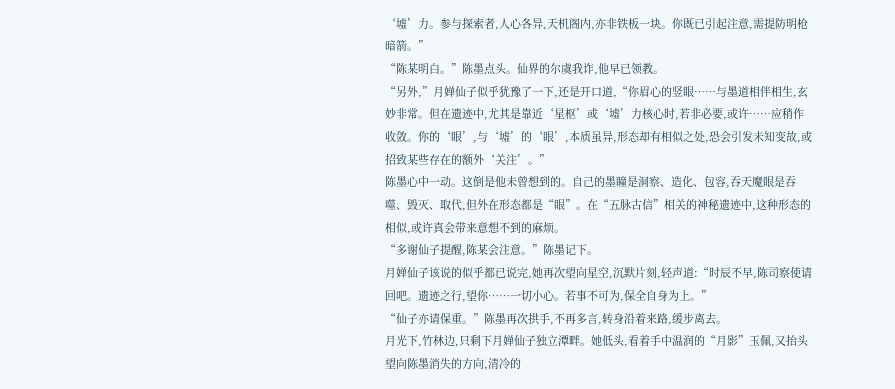‘墟’力。参与探索者,人心各异,天机阁内,亦非铁板一块。你既已引起注意,需提防明枪暗箭。”
“陈某明白。”陈墨点头。仙界的尔虞我诈,他早已领教。
“另外,”月婵仙子似乎犹豫了一下,还是开口道,“你眉心的竖眼……与墨道相伴相生,玄妙非常。但在遗迹中,尤其是靠近‘星枢’或‘墟’力核心时,若非必要,或许……应稍作收敛。你的‘眼’,与‘墟’的‘眼’,本质虽异,形态却有相似之处,恐会引发未知变故,或招致某些存在的额外‘关注’。”
陈墨心中一动。这倒是他未曾想到的。自己的墨瞳是洞察、造化、包容,吞天魔眼是吞噬、毁灭、取代,但外在形态都是“眼”。在“五脉古信”相关的神秘遗迹中,这种形态的相似,或许真会带来意想不到的麻烦。
“多谢仙子提醒,陈某会注意。”陈墨记下。
月婵仙子该说的似乎都已说完,她再次望向星空,沉默片刻,轻声道:“时辰不早,陈司察使请回吧。遗迹之行,望你……一切小心。若事不可为,保全自身为上。”
“仙子亦请保重。”陈墨再次拱手,不再多言,转身沿着来路,缓步离去。
月光下,竹林边,只剩下月婵仙子独立潭畔。她低头,看着手中温润的“月影”玉佩,又抬头望向陈墨消失的方向,清冷的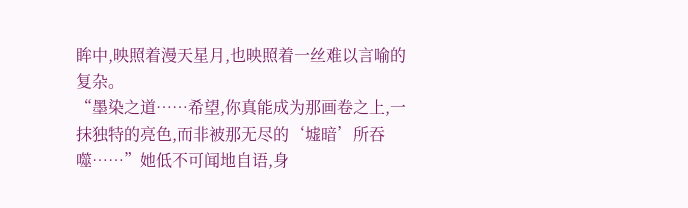眸中,映照着漫天星月,也映照着一丝难以言喻的复杂。
“墨染之道……希望,你真能成为那画卷之上,一抹独特的亮色,而非被那无尽的‘墟暗’所吞噬……”她低不可闻地自语,身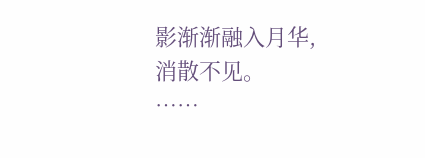影渐渐融入月华,消散不见。
……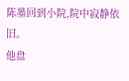陈墨回到小院,院中寂静依旧。
他盘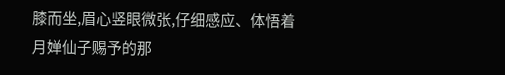膝而坐,眉心竖眼微张,仔细感应、体悟着月婵仙子赐予的那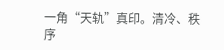一角“天轨”真印。清冷、秩序